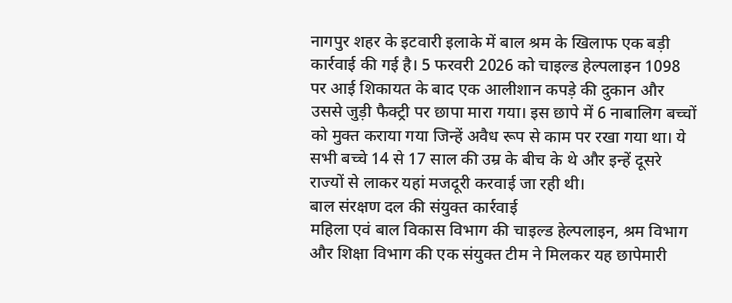नागपुर शहर के इटवारी इलाके में बाल श्रम के खिलाफ एक बड़ी कार्रवाई की गई है। 5 फरवरी 2026 को चाइल्ड हेल्पलाइन 1098 पर आई शिकायत के बाद एक आलीशान कपड़े की दुकान और उससे जुड़ी फैक्ट्री पर छापा मारा गया। इस छापे में 6 नाबालिग बच्चों को मुक्त कराया गया जिन्हें अवैध रूप से काम पर रखा गया था। ये सभी बच्चे 14 से 17 साल की उम्र के बीच के थे और इन्हें दूसरे राज्यों से लाकर यहां मजदूरी करवाई जा रही थी।
बाल संरक्षण दल की संयुक्त कार्रवाई
महिला एवं बाल विकास विभाग की चाइल्ड हेल्पलाइन, श्रम विभाग और शिक्षा विभाग की एक संयुक्त टीम ने मिलकर यह छापेमारी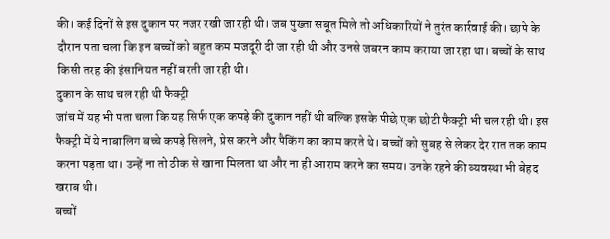की। कई दिनों से इस दुकान पर नजर रखी जा रही थी। जब पुख्ता सबूत मिले तो अधिकारियों ने तुरंत कार्रवाई की। छापे के दौरान पता चला कि इन बच्चों को बहुत कम मजदूरी दी जा रही थी और उनसे जबरन काम कराया जा रहा था। बच्चों के साथ किसी तरह की इंसानियत नहीं बरती जा रही थी।
दुकान के साथ चल रही थी फैक्ट्री
जांच में यह भी पता चला कि यह सिर्फ एक कपड़े की दुकान नहीं थी बल्कि इसके पीछे एक छोटी फैक्ट्री भी चल रही थी। इस फैक्ट्री में ये नाबालिग बच्चे कपड़े सिलने, प्रेस करने और पैकिंग का काम करते थे। बच्चों को सुबह से लेकर देर रात तक काम करना पड़ता था। उन्हें ना तो ठीक से खाना मिलता था और ना ही आराम करने का समय। उनके रहने की व्यवस्था भी बेहद खराब थी।
बच्चों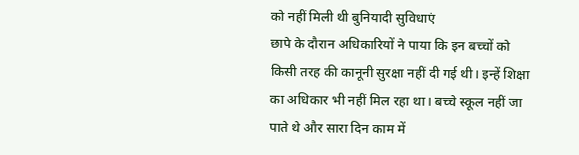को नहीं मिली थी बुनियादी सुविधाएं
छापे के दौरान अधिकारियों ने पाया कि इन बच्चों को किसी तरह की कानूनी सुरक्षा नहीं दी गई थी। इन्हें शिक्षा का अधिकार भी नहीं मिल रहा था। बच्चे स्कूल नहीं जा पाते थे और सारा दिन काम में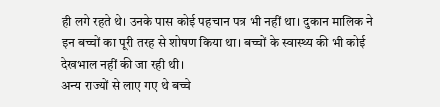ही लगे रहते थे। उनके पास कोई पहचान पत्र भी नहीं था। दुकान मालिक ने इन बच्चों का पूरी तरह से शोषण किया था। बच्चों के स्वास्थ्य की भी कोई देखभाल नहीं की जा रही थी।
अन्य राज्यों से लाए गए थे बच्चे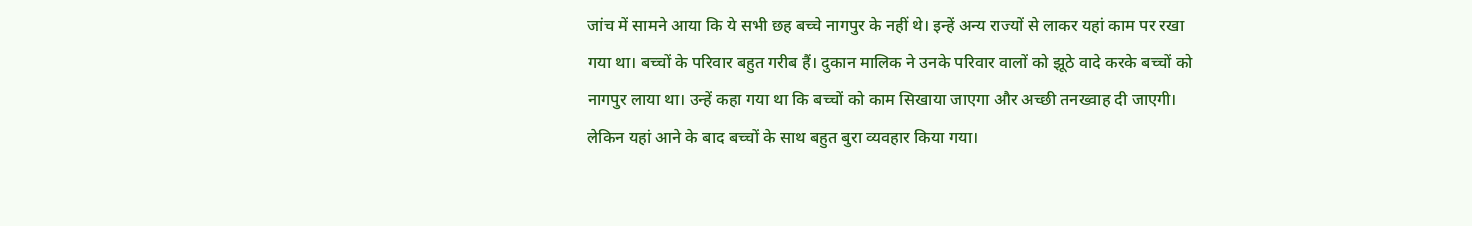जांच में सामने आया कि ये सभी छह बच्चे नागपुर के नहीं थे। इन्हें अन्य राज्यों से लाकर यहां काम पर रखा गया था। बच्चों के परिवार बहुत गरीब हैं। दुकान मालिक ने उनके परिवार वालों को झूठे वादे करके बच्चों को नागपुर लाया था। उन्हें कहा गया था कि बच्चों को काम सिखाया जाएगा और अच्छी तनख्वाह दी जाएगी। लेकिन यहां आने के बाद बच्चों के साथ बहुत बुरा व्यवहार किया गया।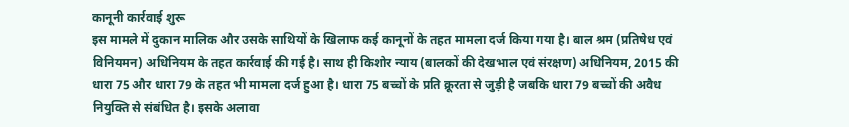कानूनी कार्रवाई शुरू
इस मामले में दुकान मालिक और उसके साथियों के खिलाफ कई कानूनों के तहत मामला दर्ज किया गया है। बाल श्रम (प्रतिषेध एवं विनियमन) अधिनियम के तहत कार्रवाई की गई है। साथ ही किशोर न्याय (बालकों की देखभाल एवं संरक्षण) अधिनियम, 2015 की धारा 75 और धारा 79 के तहत भी मामला दर्ज हुआ है। धारा 75 बच्चों के प्रति क्रूरता से जुड़ी है जबकि धारा 79 बच्चों की अवैध नियुक्ति से संबंधित है। इसके अलावा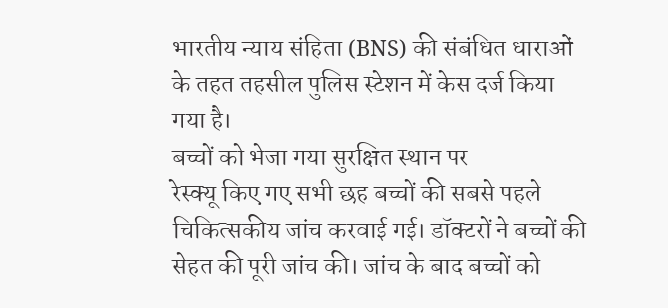भारतीय न्याय संहिता (BNS) की संबंधित धाराओं के तहत तहसील पुलिस स्टेशन में केस दर्ज किया गया है।
बच्चों को भेजा गया सुरक्षित स्थान पर
रेस्क्यू किए गए सभी छह बच्चों की सबसे पहले चिकित्सकीय जांच करवाई गई। डॉक्टरों ने बच्चों की सेहत की पूरी जांच की। जांच के बाद बच्चों को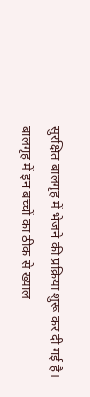सुरक्षित बालगृह में भेजने की प्रक्रिया शुरू कर दी गई है। बालगृह में इन बच्चों का ठीक से ख्याल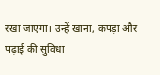रखा जाएगा। उन्हें खाना, कपड़ा और पढ़ाई की सुविधा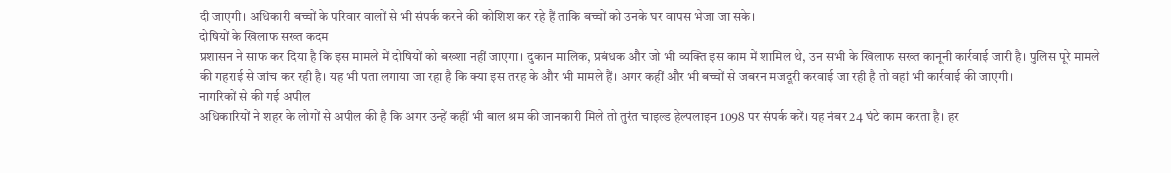दी जाएगी। अधिकारी बच्चों के परिवार वालों से भी संपर्क करने की कोशिश कर रहे हैं ताकि बच्चों को उनके घर वापस भेजा जा सके।
दोषियों के खिलाफ सख्त कदम
प्रशासन ने साफ कर दिया है कि इस मामले में दोषियों को बख्शा नहीं जाएगा। दुकान मालिक, प्रबंधक और जो भी व्यक्ति इस काम में शामिल थे, उन सभी के खिलाफ सख्त कानूनी कार्रवाई जारी है। पुलिस पूरे मामले की गहराई से जांच कर रही है। यह भी पता लगाया जा रहा है कि क्या इस तरह के और भी मामले हैं। अगर कहीं और भी बच्चों से जबरन मजदूरी करवाई जा रही है तो वहां भी कार्रवाई की जाएगी।
नागरिकों से की गई अपील
अधिकारियों ने शहर के लोगों से अपील की है कि अगर उन्हें कहीं भी बाल श्रम की जानकारी मिले तो तुरंत चाइल्ड हेल्पलाइन 1098 पर संपर्क करें। यह नंबर 24 घंटे काम करता है। हर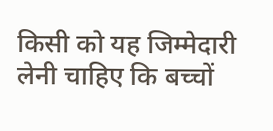किसी को यह जिम्मेदारी लेनी चाहिए कि बच्चों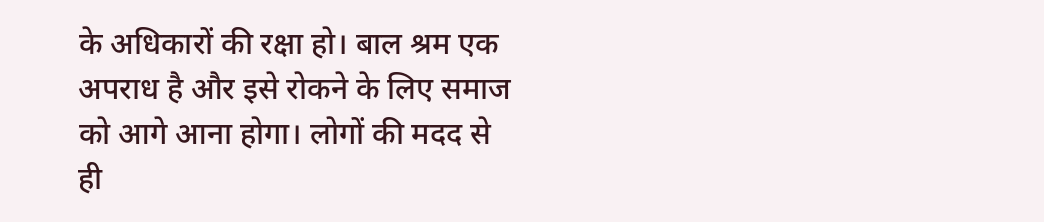के अधिकारों की रक्षा हो। बाल श्रम एक अपराध है और इसे रोकने के लिए समाज को आगे आना होगा। लोगों की मदद से ही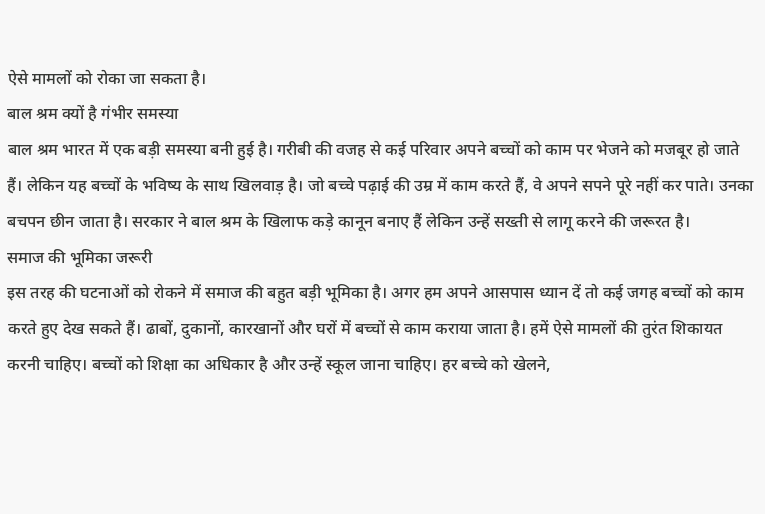ऐसे मामलों को रोका जा सकता है।
बाल श्रम क्यों है गंभीर समस्या
बाल श्रम भारत में एक बड़ी समस्या बनी हुई है। गरीबी की वजह से कई परिवार अपने बच्चों को काम पर भेजने को मजबूर हो जाते हैं। लेकिन यह बच्चों के भविष्य के साथ खिलवाड़ है। जो बच्चे पढ़ाई की उम्र में काम करते हैं, वे अपने सपने पूरे नहीं कर पाते। उनका बचपन छीन जाता है। सरकार ने बाल श्रम के खिलाफ कड़े कानून बनाए हैं लेकिन उन्हें सख्ती से लागू करने की जरूरत है।
समाज की भूमिका जरूरी
इस तरह की घटनाओं को रोकने में समाज की बहुत बड़ी भूमिका है। अगर हम अपने आसपास ध्यान दें तो कई जगह बच्चों को काम करते हुए देख सकते हैं। ढाबों, दुकानों, कारखानों और घरों में बच्चों से काम कराया जाता है। हमें ऐसे मामलों की तुरंत शिकायत करनी चाहिए। बच्चों को शिक्षा का अधिकार है और उन्हें स्कूल जाना चाहिए। हर बच्चे को खेलने,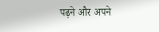पढ़ने और अपने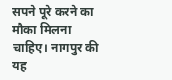सपने पूरे करने का मौका मिलना चाहिए। नागपुर की यह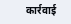कार्रवाई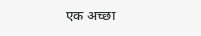एक अच्छा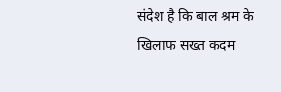संदेश है कि बाल श्रम के खिलाफ सख्त कदम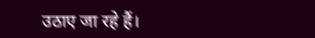उठाए जा रहे हैं।